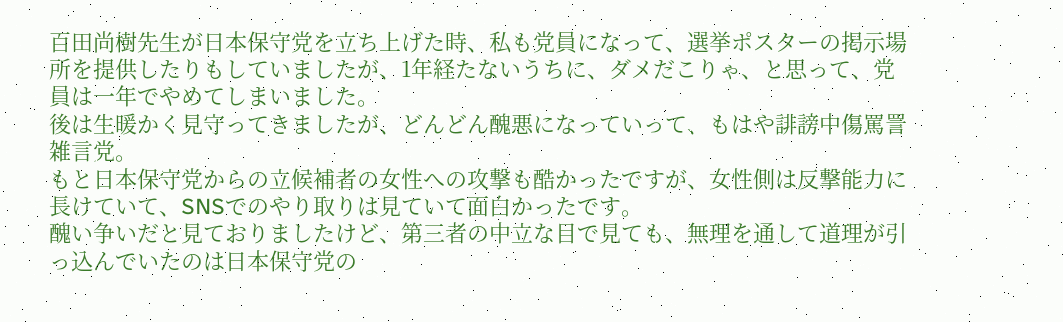百田尚樹先生が日本保守党を立ち上げた時、私も党員になって、選挙ポスターの掲示場所を提供したりもしていましたが、1年経たないうちに、ダメだこりゃ、と思って、党員は一年でやめてしまいました。
後は生暖かく見守ってきましたが、どんどん醜悪になっていって、もはや誹謗中傷罵詈雑言党。
もと日本保守党からの立候補者の女性への攻撃も酷かったですが、女性側は反撃能力に長けていて、SNSでのやり取りは見ていて面白かったです。
醜い争いだと見ておりましたけど、第三者の中立な目で見ても、無理を通して道理が引っ込んでいたのは日本保守党の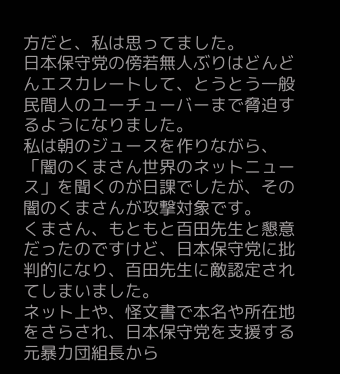方だと、私は思ってました。
日本保守党の傍若無人ぶりはどんどんエスカレートして、とうとう一般民間人のユーチューバーまで脅迫するようになりました。
私は朝のジュースを作りながら、「闇のくまさん世界のネットニュース」を聞くのが日課でしたが、その闇のくまさんが攻撃対象です。
くまさん、もともと百田先生と懇意だったのですけど、日本保守党に批判的になり、百田先生に敵認定されてしまいました。
ネット上や、怪文書で本名や所在地をさらされ、日本保守党を支援する元暴力団組長から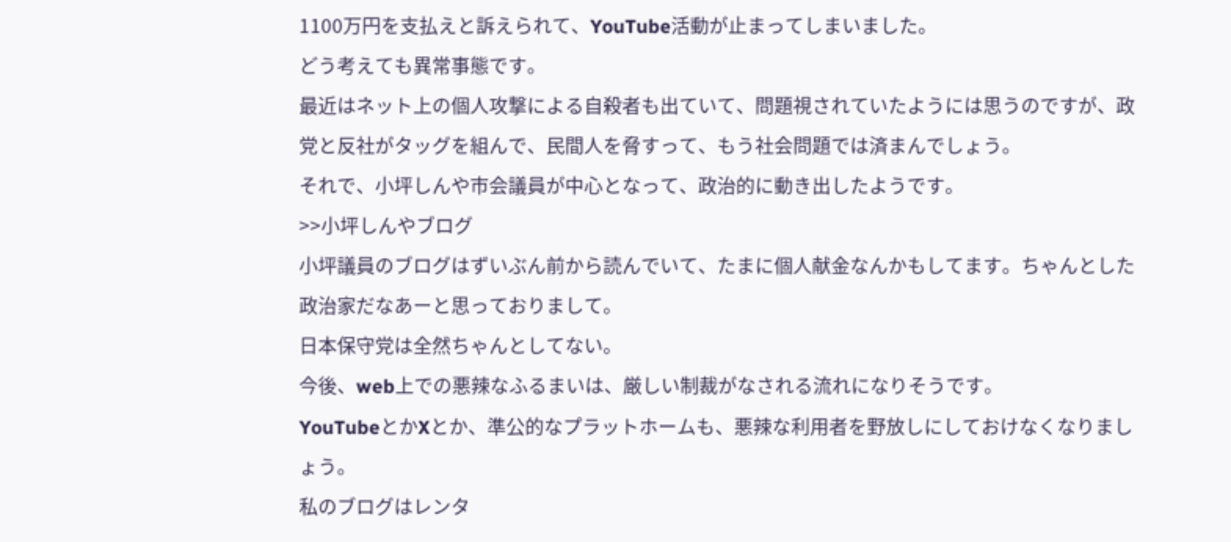1100万円を支払えと訴えられて、YouTube活動が止まってしまいました。
どう考えても異常事態です。
最近はネット上の個人攻撃による自殺者も出ていて、問題視されていたようには思うのですが、政党と反社がタッグを組んで、民間人を脅すって、もう社会問題では済まんでしょう。
それで、小坪しんや市会議員が中心となって、政治的に動き出したようです。
>>小坪しんやブログ
小坪議員のブログはずいぶん前から読んでいて、たまに個人献金なんかもしてます。ちゃんとした政治家だなあーと思っておりまして。
日本保守党は全然ちゃんとしてない。
今後、web上での悪辣なふるまいは、厳しい制裁がなされる流れになりそうです。
YouTubeとかXとか、準公的なプラットホームも、悪辣な利用者を野放しにしておけなくなりましょう。
私のブログはレンタ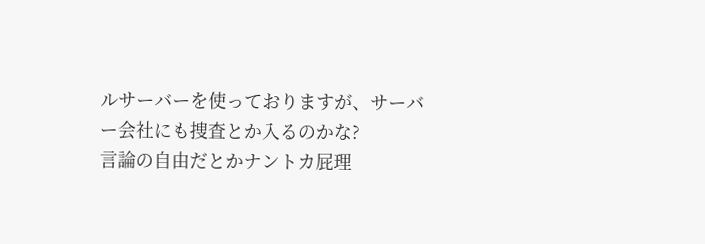ルサーバーを使っておりますが、サーバー会社にも捜査とか入るのかな?
言論の自由だとかナントカ屁理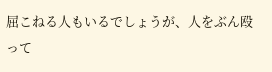屈こねる人もいるでしょうが、人をぶん殴って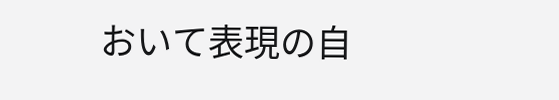おいて表現の自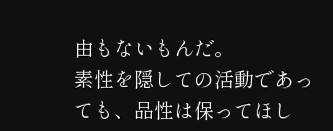由もないもんだ。
素性を隠しての活動であっても、品性は保ってほし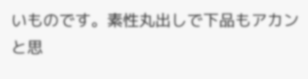いものです。素性丸出しで下品もアカンと思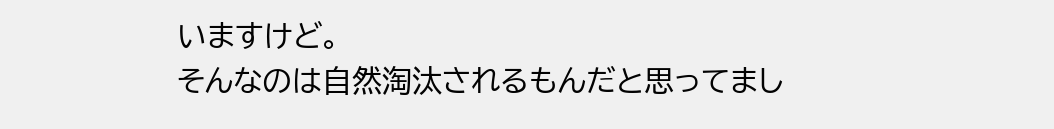いますけど。
そんなのは自然淘汰されるもんだと思ってまし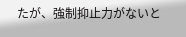たが、強制抑止力がないと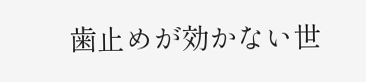歯止めが効かない世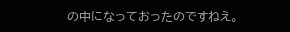の中になっておったのですねえ。